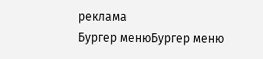реклама
Бургер менюБургер меню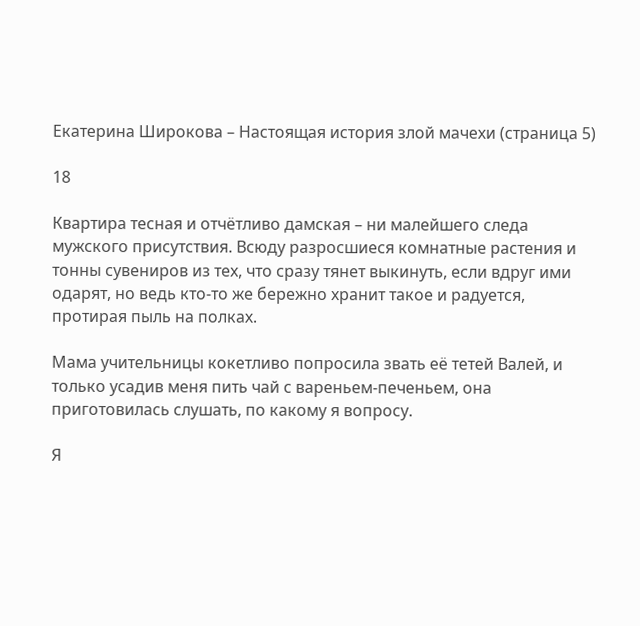Екатерина Широкова – Настоящая история злой мачехи (страница 5)

18

Квартира тесная и отчётливо дамская – ни малейшего следа мужского присутствия. Всюду разросшиеся комнатные растения и тонны сувениров из тех, что сразу тянет выкинуть, если вдруг ими одарят, но ведь кто-то же бережно хранит такое и радуется, протирая пыль на полках.

Мама учительницы кокетливо попросила звать её тетей Валей, и только усадив меня пить чай с вареньем-печеньем, она приготовилась слушать, по какому я вопросу.

Я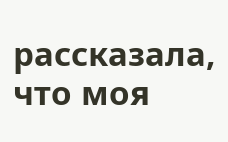рассказала, что моя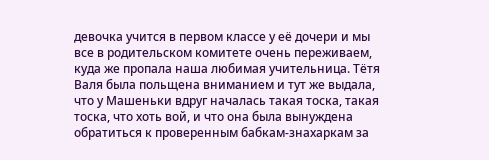девочка учится в первом классе у её дочери и мы все в родительском комитете очень переживаем, куда же пропала наша любимая учительница. Тётя Валя была польщена вниманием и тут же выдала, что у Машеньки вдруг началась такая тоска, такая тоска, что хоть вой, и что она была вынуждена обратиться к проверенным бабкам-знахаркам за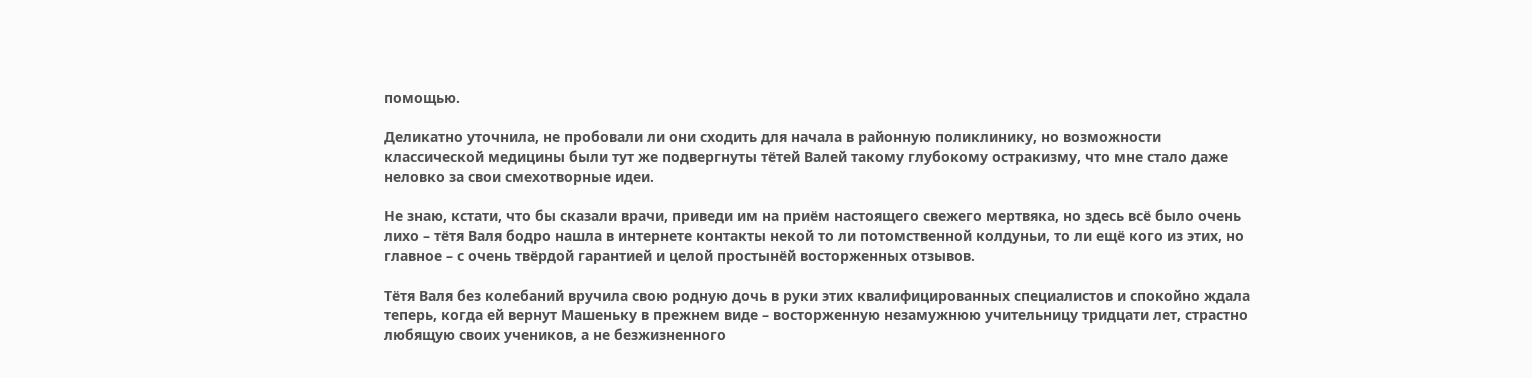помощью.

Деликатно уточнила, не пробовали ли они сходить для начала в районную поликлинику, но возможности классической медицины были тут же подвергнуты тётей Валей такому глубокому остракизму, что мне стало даже неловко за свои смехотворные идеи.

Не знаю, кстати, что бы сказали врачи, приведи им на приём настоящего свежего мертвяка, но здесь всё было очень лихо – тётя Валя бодро нашла в интернете контакты некой то ли потомственной колдуньи, то ли ещё кого из этих, но главное – с очень твёрдой гарантией и целой простынёй восторженных отзывов.

Тётя Валя без колебаний вручила свою родную дочь в руки этих квалифицированных специалистов и спокойно ждала теперь, когда ей вернут Машеньку в прежнем виде – восторженную незамужнюю учительницу тридцати лет, страстно любящую своих учеников, а не безжизненного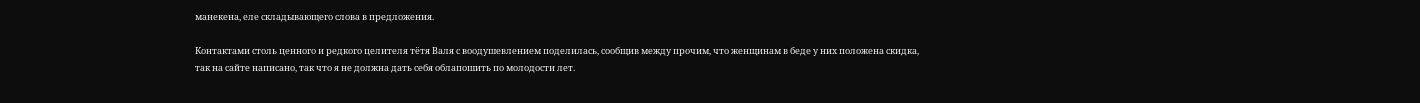манекена, еле складывающего слова в предложения.

Контактами столь ценного и редкого целителя тётя Валя с воодушевлением поделилась, сообщив между прочим, что женщинам в беде у них положена скидка, так на сайте написано, так что я не должна дать себя облапошить по молодости лет.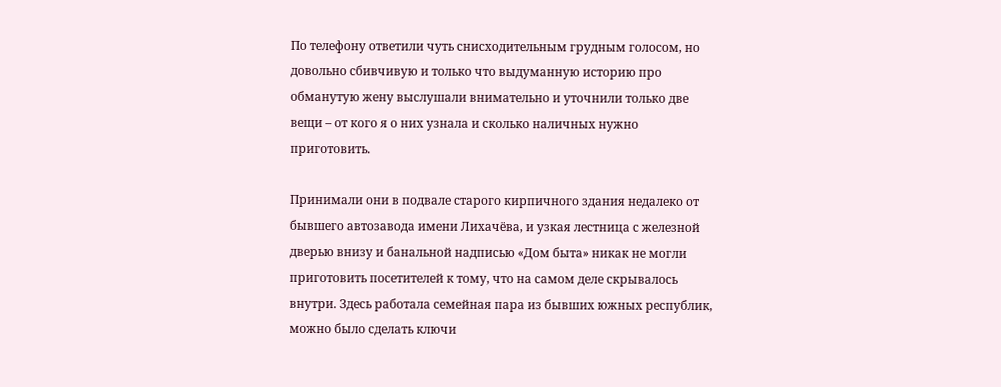По телефону ответили чуть снисходительным грудным голосом, но довольно сбивчивую и только что выдуманную историю про обманутую жену выслушали внимательно и уточнили только две вещи – от кого я о них узнала и сколько наличных нужно приготовить.

Принимали они в подвале старого кирпичного здания недалеко от бывшего автозавода имени Лихачёва, и узкая лестница с железной дверью внизу и банальной надписью «Дом быта» никак не могли приготовить посетителей к тому, что на самом деле скрывалось внутри. Здесь работала семейная пара из бывших южных республик, можно было сделать ключи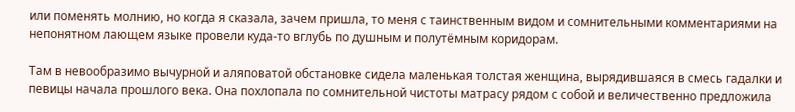или поменять молнию, но когда я сказала, зачем пришла, то меня с таинственным видом и сомнительными комментариями на непонятном лающем языке провели куда-то вглубь по душным и полутёмным коридорам.

Там в невообразимо вычурной и аляповатой обстановке сидела маленькая толстая женщина, вырядившаяся в смесь гадалки и певицы начала прошлого века. Она похлопала по сомнительной чистоты матрасу рядом с собой и величественно предложила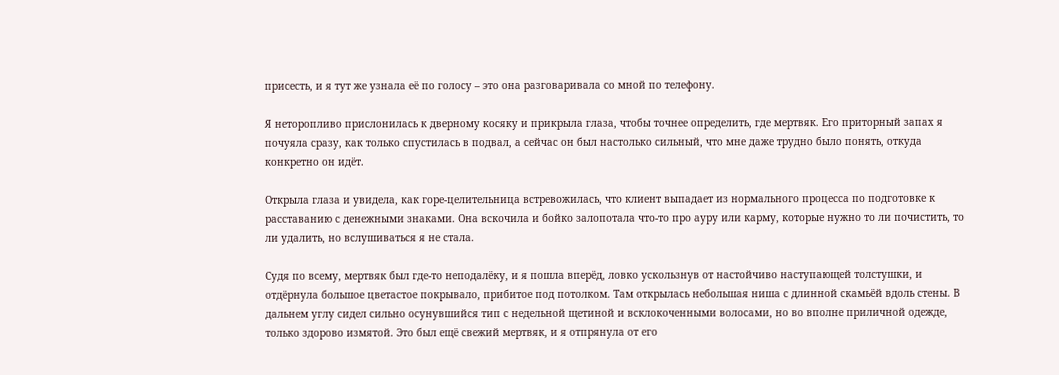присесть, и я тут же узнала её по голосу – это она разговаривала со мной по телефону.

Я неторопливо прислонилась к дверному косяку и прикрыла глаза, чтобы точнее определить, где мертвяк. Его приторный запах я почуяла сразу, как только спустилась в подвал, а сейчас он был настолько сильный, что мне даже трудно было понять, откуда конкретно он идёт.

Открыла глаза и увидела, как горе-целительница встревожилась, что клиент выпадает из нормального процесса по подготовке к расставанию с денежными знаками. Она вскочила и бойко залопотала что-то про ауру или карму, которые нужно то ли почистить, то ли удалить, но вслушиваться я не стала.

Судя по всему, мертвяк был где-то неподалёку, и я пошла вперёд, ловко ускользнув от настойчиво наступающей толстушки, и отдёрнула большое цветастое покрывало, прибитое под потолком. Там открылась небольшая ниша с длинной скамьёй вдоль стены. В дальнем углу сидел сильно осунувшийся тип с недельной щетиной и всклокоченными волосами, но во вполне приличной одежде, только здорово измятой. Это был ещё свежий мертвяк, и я отпрянула от его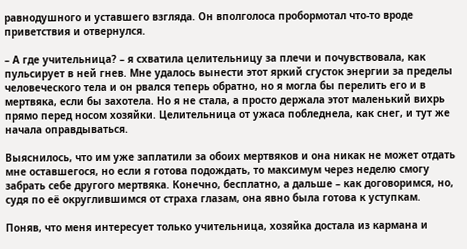равнодушного и уставшего взгляда. Он вполголоса пробормотал что-то вроде приветствия и отвернулся.

– А где учительница? – я схватила целительницу за плечи и почувствовала, как пульсирует в ней гнев. Мне удалось вынести этот яркий сгусток энергии за пределы человеческого тела и он рвался теперь обратно, но я могла бы перелить его и в мертвяка, если бы захотела. Но я не стала, а просто держала этот маленький вихрь прямо перед носом хозяйки. Целительница от ужаса побледнела, как снег, и тут же начала оправдываться.

Выяснилось, что им уже заплатили за обоих мертвяков и она никак не может отдать мне оставшегося, но если я готова подождать, то максимум через неделю смогу забрать себе другого мертвяка. Конечно, бесплатно, а дальше – как договоримся, но, судя по её округлившимся от страха глазам, она явно была готова к уступкам.

Поняв, что меня интересует только учительница, хозяйка достала из кармана и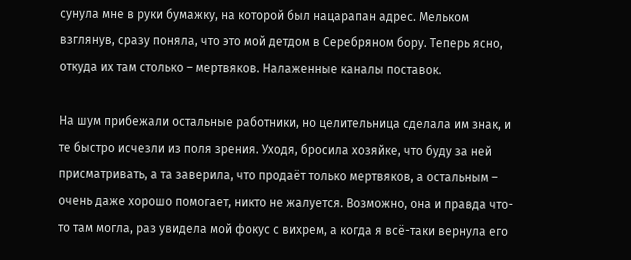сунула мне в руки бумажку, на которой был нацарапан адрес. Мельком взглянув, сразу поняла, что это мой детдом в Серебряном бору. Теперь ясно, откуда их там столько – мертвяков. Налаженные каналы поставок.

На шум прибежали остальные работники, но целительница сделала им знак, и те быстро исчезли из поля зрения. Уходя, бросила хозяйке, что буду за ней присматривать, а та заверила, что продаёт только мертвяков, а остальным – очень даже хорошо помогает, никто не жалуется. Возможно, она и правда что-то там могла, раз увидела мой фокус с вихрем, а когда я всё-таки вернула его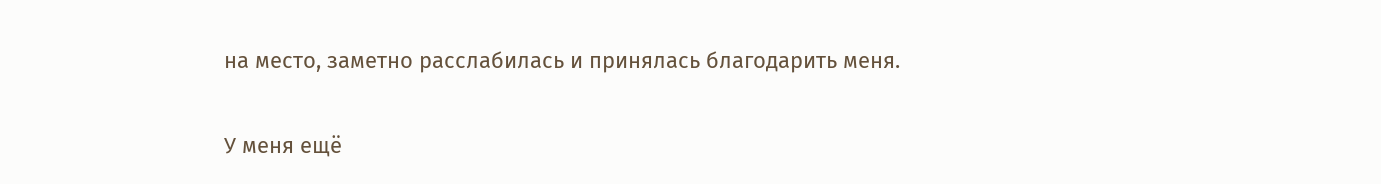на место, заметно расслабилась и принялась благодарить меня.

У меня ещё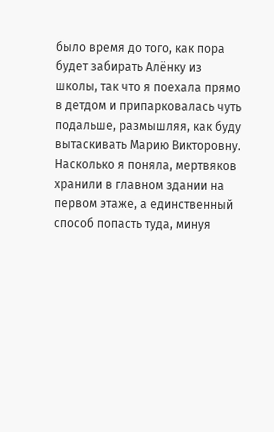было время до того, как пора будет забирать Алёнку из школы, так что я поехала прямо в детдом и припарковалась чуть подальше, размышляя, как буду вытаскивать Марию Викторовну. Насколько я поняла, мертвяков хранили в главном здании на первом этаже, а единственный способ попасть туда, минуя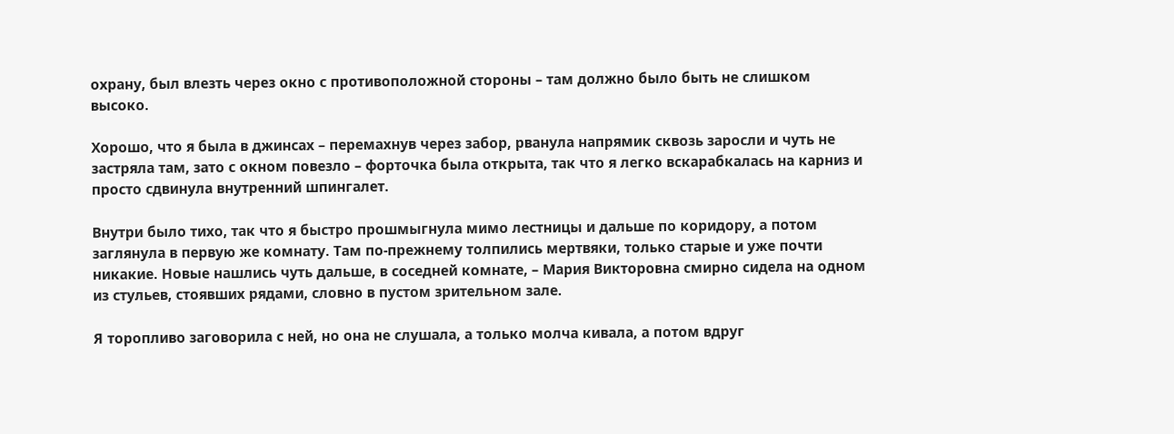охрану, был влезть через окно с противоположной стороны – там должно было быть не слишком высоко.

Хорошо, что я была в джинсах – перемахнув через забор, рванула напрямик сквозь заросли и чуть не застряла там, зато с окном повезло – форточка была открыта, так что я легко вскарабкалась на карниз и просто сдвинула внутренний шпингалет.

Внутри было тихо, так что я быстро прошмыгнула мимо лестницы и дальше по коридору, а потом заглянула в первую же комнату. Там по-прежнему толпились мертвяки, только старые и уже почти никакие. Новые нашлись чуть дальше, в соседней комнате, – Мария Викторовна смирно сидела на одном из стульев, стоявших рядами, словно в пустом зрительном зале.

Я торопливо заговорила с ней, но она не слушала, а только молча кивала, а потом вдруг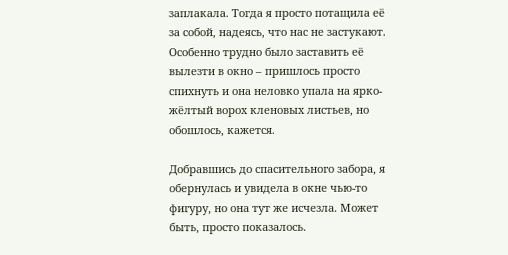заплакала. Тогда я просто потащила её за собой, надеясь, что нас не застукают. Особенно трудно было заставить её вылезти в окно – пришлось просто спихнуть и она неловко упала на ярко-жёлтый ворох кленовых листьев, но обошлось, кажется.

Добравшись до спасительного забора, я обернулась и увидела в окне чью-то фигуру, но она тут же исчезла. Может быть, просто показалось.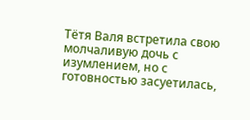Тётя Валя встретила свою молчаливую дочь с изумлением, но с готовностью засуетилась,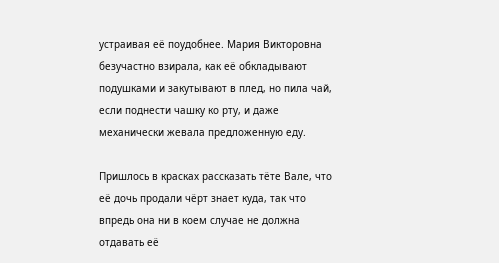устраивая её поудобнее. Мария Викторовна безучастно взирала, как её обкладывают подушками и закутывают в плед, но пила чай, если поднести чашку ко рту, и даже механически жевала предложенную еду.

Пришлось в красках рассказать тёте Вале, что её дочь продали чёрт знает куда, так что впредь она ни в коем случае не должна отдавать её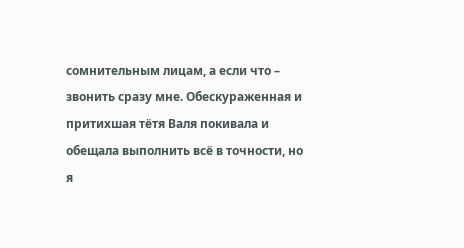сомнительным лицам, а если что – звонить сразу мне. Обескураженная и притихшая тётя Валя покивала и обещала выполнить всё в точности, но я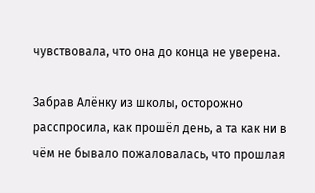чувствовала, что она до конца не уверена.

Забрав Алёнку из школы, осторожно расспросила, как прошёл день, а та как ни в чём не бывало пожаловалась, что прошлая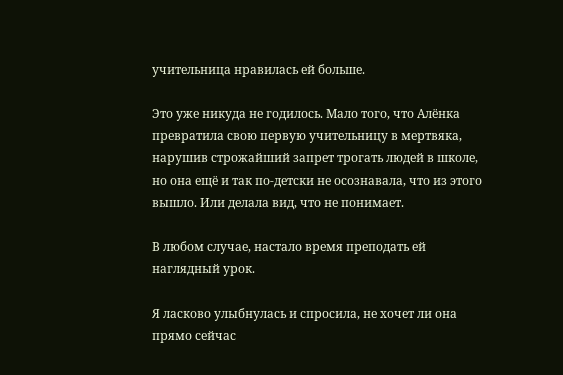учительница нравилась ей больше.

Это уже никуда не годилось. Мало того, что Алёнка превратила свою первую учительницу в мертвяка, нарушив строжайший запрет трогать людей в школе, но она ещё и так по-детски не осознавала, что из этого вышло. Или делала вид, что не понимает.

В любом случае, настало время преподать ей наглядный урок.

Я ласково улыбнулась и спросила, не хочет ли она прямо сейчас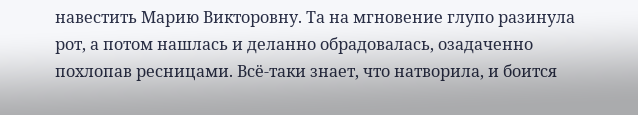навестить Марию Викторовну. Та на мгновение глупо разинула рот, а потом нашлась и деланно обрадовалась, озадаченно похлопав ресницами. Всё-таки знает, что натворила, и боится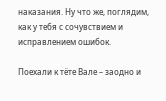наказания. Ну что же, поглядим, как у тебя с сочувствием и исправлением ошибок.

Поехали к тёте Вале – заодно и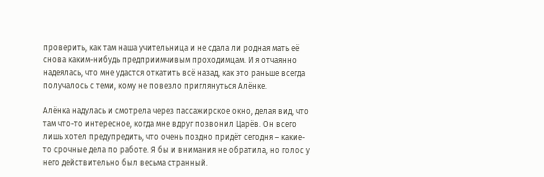проверить, как там наша учительница и не сдала ли родная мать её снова каким-нибудь предприимчивым проходимцам. И я отчаянно надеялась, что мне удастся откатить всё назад, как это раньше всегда получалось с теми, кому не повезло приглянуться Алёнке.

Алёнка надулась и смотрела через пассажирское окно, делая вид, что там что-то интересное, когда мне вдруг позвонил Царёв. Он всего лишь хотел предупредить, что очень поздно придёт сегодня – какие-то срочные дела по работе. Я бы и внимания не обратила, но голос у него действительно был весьма странный.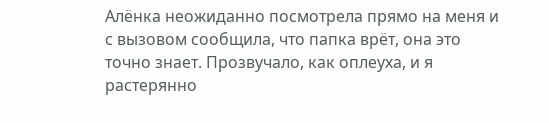Алёнка неожиданно посмотрела прямо на меня и с вызовом сообщила, что папка врёт, она это точно знает. Прозвучало, как оплеуха, и я растерянно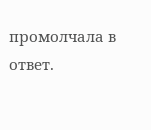промолчала в ответ.